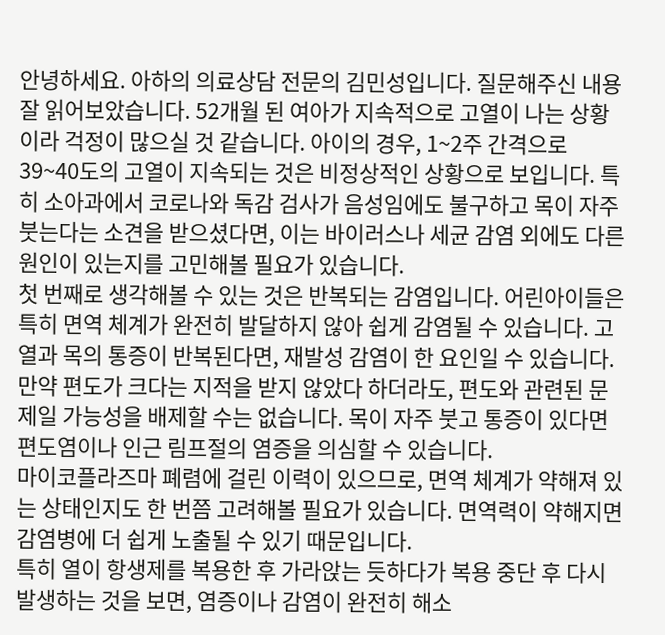안녕하세요. 아하의 의료상담 전문의 김민성입니다. 질문해주신 내용 잘 읽어보았습니다. 52개월 된 여아가 지속적으로 고열이 나는 상황이라 걱정이 많으실 것 같습니다. 아이의 경우, 1~2주 간격으로 39~40도의 고열이 지속되는 것은 비정상적인 상황으로 보입니다. 특히 소아과에서 코로나와 독감 검사가 음성임에도 불구하고 목이 자주 붓는다는 소견을 받으셨다면, 이는 바이러스나 세균 감염 외에도 다른 원인이 있는지를 고민해볼 필요가 있습니다.
첫 번째로 생각해볼 수 있는 것은 반복되는 감염입니다. 어린아이들은 특히 면역 체계가 완전히 발달하지 않아 쉽게 감염될 수 있습니다. 고열과 목의 통증이 반복된다면, 재발성 감염이 한 요인일 수 있습니다.
만약 편도가 크다는 지적을 받지 않았다 하더라도, 편도와 관련된 문제일 가능성을 배제할 수는 없습니다. 목이 자주 붓고 통증이 있다면 편도염이나 인근 림프절의 염증을 의심할 수 있습니다.
마이코플라즈마 폐렴에 걸린 이력이 있으므로, 면역 체계가 약해져 있는 상태인지도 한 번쯤 고려해볼 필요가 있습니다. 면역력이 약해지면 감염병에 더 쉽게 노출될 수 있기 때문입니다.
특히 열이 항생제를 복용한 후 가라앉는 듯하다가 복용 중단 후 다시 발생하는 것을 보면, 염증이나 감염이 완전히 해소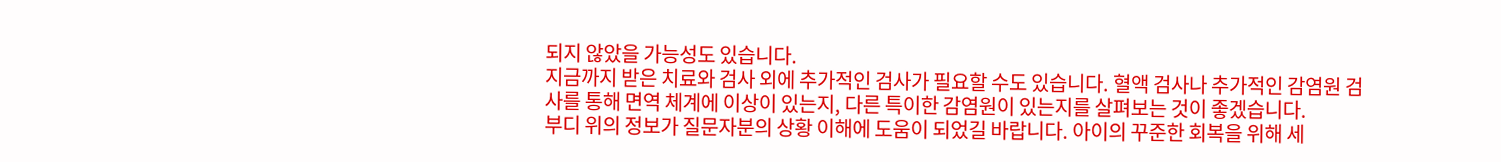되지 않았을 가능성도 있습니다.
지금까지 받은 치료와 검사 외에 추가적인 검사가 필요할 수도 있습니다. 혈액 검사나 추가적인 감염원 검사를 통해 면역 체계에 이상이 있는지, 다른 특이한 감염원이 있는지를 살펴보는 것이 좋겠습니다.
부디 위의 정보가 질문자분의 상황 이해에 도움이 되었길 바랍니다. 아이의 꾸준한 회복을 위해 세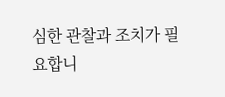심한 관찰과 조치가 필요합니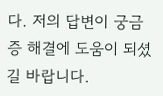다. 저의 답변이 궁금증 해결에 도움이 되셨길 바랍니다.